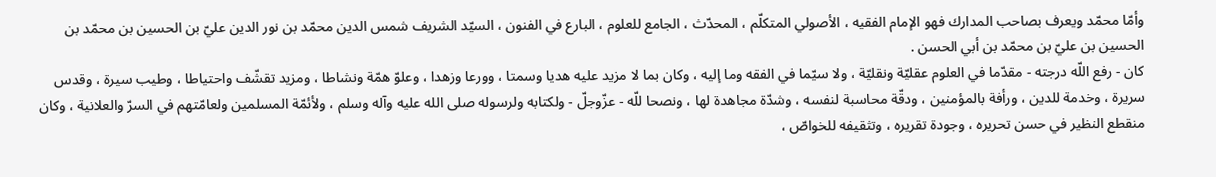وأمّا محمّد ويعرف بصاحب المدارك فهو الإمام الفقيه ، الأصولي المتكلّم ، المحدّث ، الجامع للعلوم ، البارع في الفنون ، السيّد الشريف شمس الدين محمّد بن نور الدين عليّ بن الحسين بن محمّد بن الحسين بن عليّ بن محمّد بن أبي الحسن .
كان - رفع اللّه درجته - مقدّما في العلوم عقليّة ونقليّة ، ولا سيّما في الفقه وما إليه ، وكان بما لا مزيد عليه هديا وسمتا ، وورعا وزهدا ، وعلوّ همّة ونشاطا ، ومزيد تقشّف واحتياطا ، وطيب سيرة ، وقدس سريرة ، وخدمة للدين ، ورأفة بالمؤمنين ، ودقّة محاسبة لنفسه ، وشدّة مجاهدة لها ، ونصحا للّه - عزّوجلّ - ولكتابه ولرسوله صلى الله عليه وآله وسلم ، ولأئمّة المسلمين ولعامّتهم في السرّ والعلانية ، وكان منقطع النظير في حسن تحريره ، وجودة تقريره ، وتثقيفه للخواصّ ،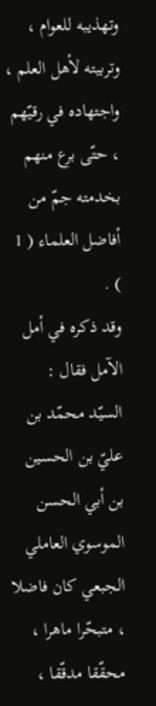وتهذيبه للعوام ، وتربيته لأهل العلم ، واجتهاده في رقيّهم ، حتّى برع منهم بخدمته جمّ من أفاضل العلماء ( 1 ) .
وقد ذكره في أمل الآمل فقال :
السيّد محمّد بن عليّ بن الحسين بن أبي الحسن الموسوي العاملي الجبعي كان فاضلا ، متبحّرا ماهرا ، محقّقا مدقّقا ،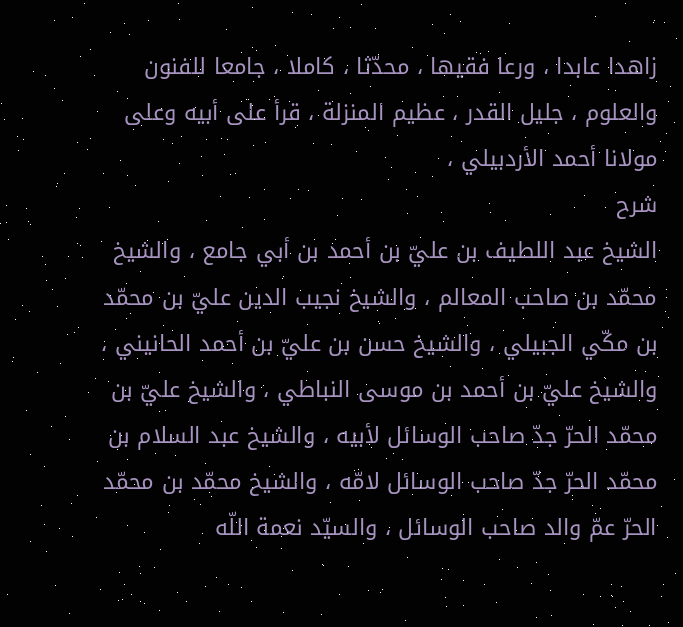زاهدا عابدا ، ورعا فقيها ، محدّثا ، كاملا ، جامعا للفنون والعلوم ، جليل القدر ، عظيم المنزلة ، قرأ على أبيه وعلى مولانا أحمد الأردبيلي ،
شرح
الشيخ عبد اللطيف بن عليّ بن أحمد بن أبي جامع ، والشيخ محمّد بن صاحب المعالم ، والشيخ نجيب الدين عليّ بن محمّد بن مكّي الجبيلي ، والشيخ حسن بن عليّ بن أحمد الحانيني ، والشيخ عليّ بن أحمد بن موسى النباطي ، والشيخ عليّ بن محمّد الحرّ جدّ صاحب الوسائل لأبيه ، والشيخ عبد السلام بن محمّد الحرّ جدّ صاحب الوسائل لامّه ، والشيخ محمّد بن محمّد الحرّ عمّ والد صاحب الوسائل ، والسيّد نعمة اللّه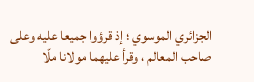الجزائري الموسوي ؛ إذ قرؤوا جميعا عليه وعلى صاحب المعالم ، وقرأ عليهما مولانا ملّا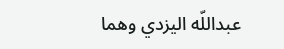عبداللّه اليزدي وهما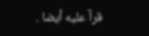قرآ عليه أيضا .